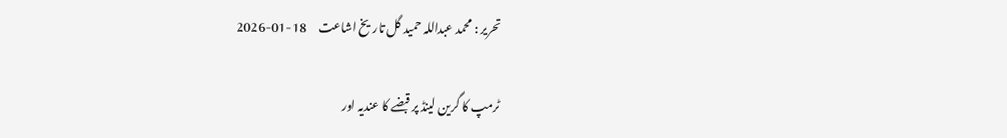تحریر : محمد عبداللہ حمید گل تاریخ اشاعت     18-01-2026

ٹرمپ کا گرین لینڈ پر قبضے کا عندیہ اور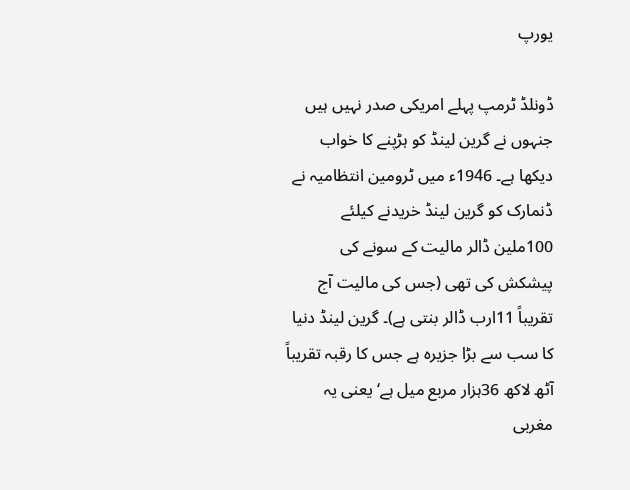یورپ

ڈونلڈ ٹرمپ پہلے امریکی صدر نہیں ہیں جنہوں نے گرین لینڈ کو ہڑپنے کا خواب دیکھا ہے۔ 1946ء میں ٹرومین انتظامیہ نے ڈنمارک کو گرین لینڈ خریدنے کیلئے 100ملین ڈالر مالیت کے سونے کی پیشکش کی تھی (جس کی مالیت آج تقریباً 11ارب ڈالر بنتی ہے)۔ گرین لینڈ دنیا کا سب سے بڑا جزیرہ ہے جس کا رقبہ تقریباً آٹھ لاکھ 36ہزار مربع میل ہے‘ یعنی یہ مغربی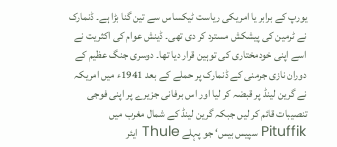یورپ کے برابر یا امریکی ریاست ٹیکساس سے تین گنا بڑا ہے۔ ڈنمارک نے ٹرمین کی پیشکش مسترد کر دی تھی۔ ڈینش عوام کی اکثریت نے اسے اپنی خودمختاری کی توہین قرار دیا تھا۔ دوسری جنگ عظیم کے دوران نازی جرمنی کے ڈنمارک پر حملے کے بعد 1941ء میں امریکہ نے گرین لینڈ پر قبضہ کر لیا اور اس برفانی جزیرے پر اپنی فوجی تنصیبات قائم کر لیں جبکہ گرین لینڈ کے شمال مغرب میں Pituffik سپیس بیس‘ جو پہلے Thule ایئر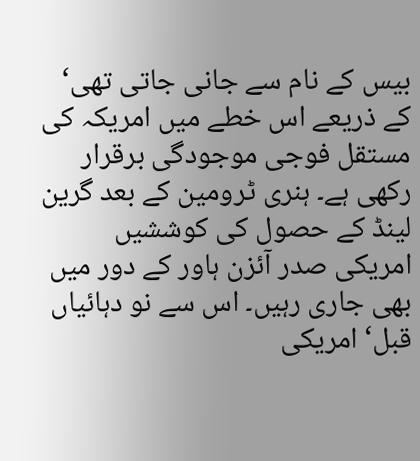بیس کے نام سے جانی جاتی تھی‘ کے ذریعے اس خطے میں امریکہ کی مستقل فوجی موجودگی برقرار رکھی ہے۔ ہنری ٹرومین کے بعد گرین لینڈ کے حصول کی کوششیں امریکی صدر آئزن ہاور کے دور میں بھی جاری رہیں۔ اس سے نو دہائیاں قبل‘ امریکی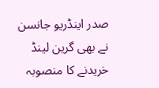صدر اینڈریو جانسن نے بھی گرین لینڈ خریدنے کا منصوبہ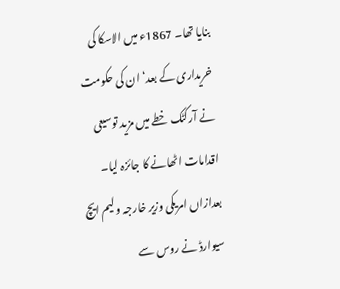بنایا تھا۔ 1867ء میں الاسکا کی خریداری کے بعد‘ ان کی حکومت نے آرکٹک خطے میں مزید توسیعی اقدامات اٹھانے کا جائزہ لیا۔ بعدازاں امریکی وزیر خارجہ ولیم ایچ سیوارڈ نے روس سے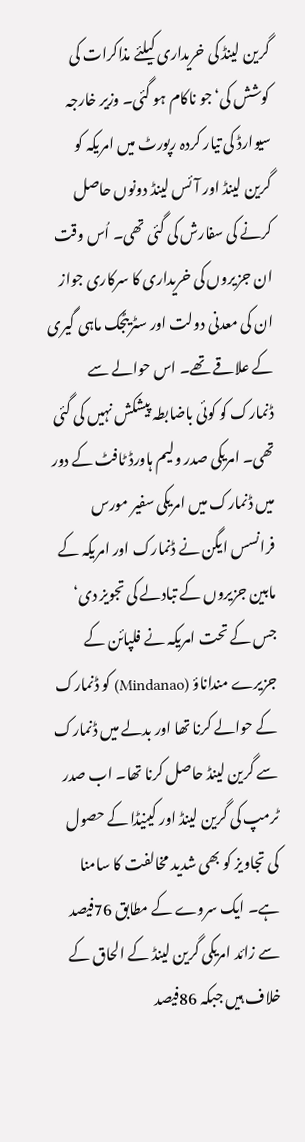گرین لینڈ کی خریداری کیلئے مذاکرات کی کوشش کی‘ جو ناکام ہو گئی۔ وزیر خارجہ سیوارڈ کی تیار کردہ رپورٹ میں امریکہ کو گرین لینڈ اور آئس لینڈ دونوں حاصل کرنے کی سفارش کی گئی تھی۔ اُس وقت ان جزیروں کی خریداری کا سرکاری جواز ان کی معدنی دولت اور سٹریٹجک ماہی گیری کے علاقے تھے۔ اس حوالے سے ڈنمارک کو کوئی باضابطہ پیشکش نہیں کی گئی تھی۔ امریکی صدر ولیم ہاورڈ ٹافٹ کے دور میں ڈنمارک میں امریکی سفیر مورس فرانسس ایگن نے ڈنمارک اور امریکہ کے مابین جزیروں کے تبادلے کی تجویز دی‘ جس کے تحت امریکہ نے فلپائن کے جزیرے منداناؤ (Mindanao) کو ڈنمارک کے حوالے کرنا تھا اور بدلے میں ڈنمارک سے گرین لینڈ حاصل کرنا تھا۔ اب صدر ٹرمپ کی گرین لینڈ اور کینیڈا کے حصول کی تجاویز کو بھی شدید مخالفت کا سامنا ہے۔ ایک سروے کے مطابق 76فیصد سے زائد امریکی گرین لینڈ کے الحاق کے خلاف ہیں جبکہ 86فیصد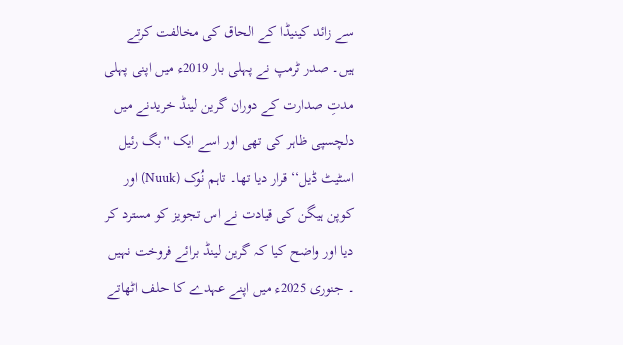سے زائد کینیڈا کے الحاق کی مخالفت کرتے ہیں۔ صدر ٹرمپ نے پہلی بار 2019ء میں اپنی پہلی مدتِ صدارت کے دوران گرین لینڈ خریدنے میں دلچسپی ظاہر کی تھی اور اسے ایک ''بگ رئیل اسٹیٹ ڈیل‘‘ قرار دیا تھا۔ تاہم نُوک (Nuuk) اور کوپن ہیگن کی قیادت نے اس تجویز کو مسترد کر دیا اور واضح کیا کہ گرین لینڈ برائے فروخت نہیں ۔ جنوری 2025ء میں اپنے عہدے کا حلف اٹھاتے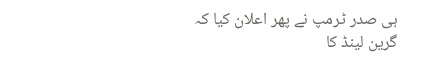ہی صدر ٹرمپ نے پھر اعلان کیا کہ گرین لینڈ کا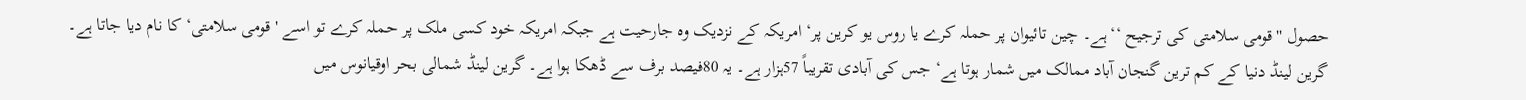حصول ''قومی سلامتی کی ترجیح ‘‘ہے۔ چین تائیوان پر حملہ کرے یا روس یو کرین پر‘ امریکہ کے نزدیک وہ جارحیت ہے جبکہ امریکہ خود کسی ملک پر حملہ کرے تو اسے ' قومی سلامتی‘ کا نام دیا جاتا ہے۔
گرین لینڈ دنیا کے کم ترین گنجان آباد ممالک میں شمار ہوتا ہے‘ جس کی آبادی تقریباً 57ہزار ہے۔ یہ 80فیصد برف سے ڈھکا ہوا ہے۔ گرین لینڈ شمالی بحر اوقیانوس میں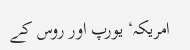امریکہ‘ یورپ اور روس کے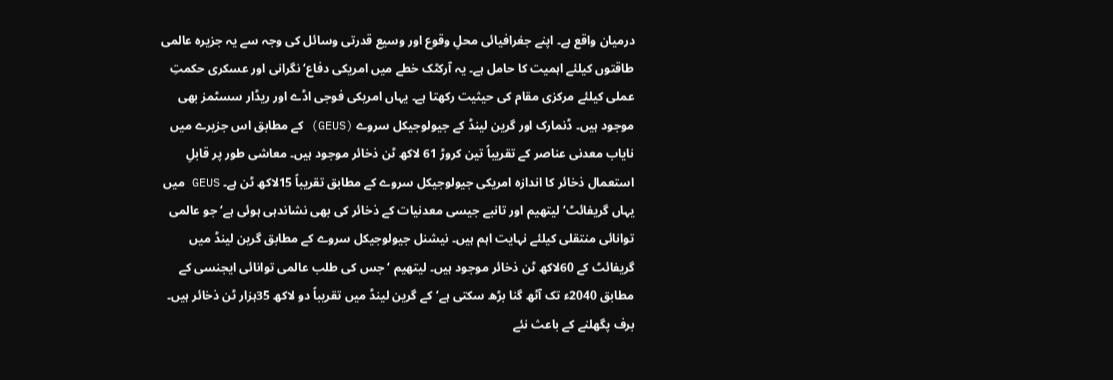درمیان واقع ہے۔ اپنے جغرافیائی محلِ وقوع اور وسیع قدرتی وسائل کی وجہ سے یہ جزیرہ عالمی طاقتوں کیلئے اہمیت کا حامل ہے۔ یہ آرکٹک خطے میں امریکی دفاع‘ نگرانی اور عسکری حکمتِ عملی کیلئے مرکزی مقام کی حیثیت رکھتا ہے۔ یہاں امریکی فوجی اڈے اور ریڈار سسٹمز بھی موجود ہیں۔ ڈنمارک اور گرین لینڈ کے جیولوجیکل سروے (GEUS) کے مطابق اس جزیرے میں نایاب معدنی عناصر کے تقریباً تین کروڑ 61 لاکھ ٹن ذخائر موجود ہیں۔ معاشی طور پر قابلِ استعمال ذخائر کا اندازہ امریکی جیولوجیکل سروے کے مطابق تقریباً 15لاکھ ٹن ہے۔ GEUS میں یہاں گریفائٹ‘ لیتھیم اور تانبے جیسی معدنیات کے ذخائر کی بھی نشاندہی ہوئی ہے‘ جو عالمی توانائی منتقلی کیلئے نہایت اہم ہیں۔ نیشنل جیولوجیکل سروے کے مطابق گرین لینڈ میں گریفائٹ کے 60لاکھ ٹن ذخائر موجود ہیں۔ لیتھیم ‘ جس کی طلب عالمی توانائی ایجنسی کے مطابق 2040ء تک آٹھ گنا بڑھ سکتی ہے‘کے گرین لینڈ میں تقریباً دو لاکھ 35ہزار ٹن ذخائر ہیں۔ برف پگھلنے کے باعث نئے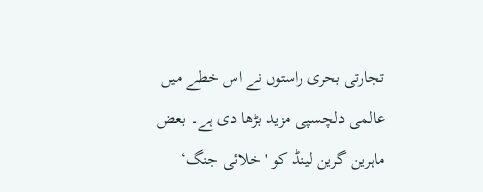تجارتی بحری راستوں نے اس خطے میں عالمی دلچسپی مزید بڑھا دی ہے۔ بعض ماہرین گرین لینڈ کو 'خلائی جنگ‘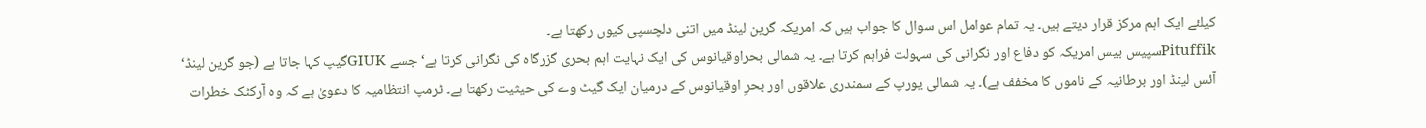کیلئے ایک اہم مرکز قرار دیتے ہیں۔ یہ تمام عوامل اس سوال کا جواب ہیں کہ امریکہ گرین لینڈ میں اتنی دلچسپی کیوں رکھتا ہے۔
Pituffikسپیس بیس امریکہ کو دفاع اور نگرانی کی سہولت فراہم کرتا ہے۔ یہ شمالی بحراوقیانوس کی ایک نہایت اہم بحری گزرگاہ کی نگرانی کرتا ہے‘ جسے GIUKگیپ کہا جاتا ہے (جو گرین لینڈ‘ آئس لینڈ اور برطانیہ کے ناموں کا مخفف ہے)۔ یہ شمالی یورپ کے سمندری علاقوں اور بحرِ اوقیانوس کے درمیان ایک گیٹ وے کی حیثیت رکھتا ہے۔ ٹرمپ انتظامیہ کا دعویٰ ہے کہ وہ آرکٹک خطرات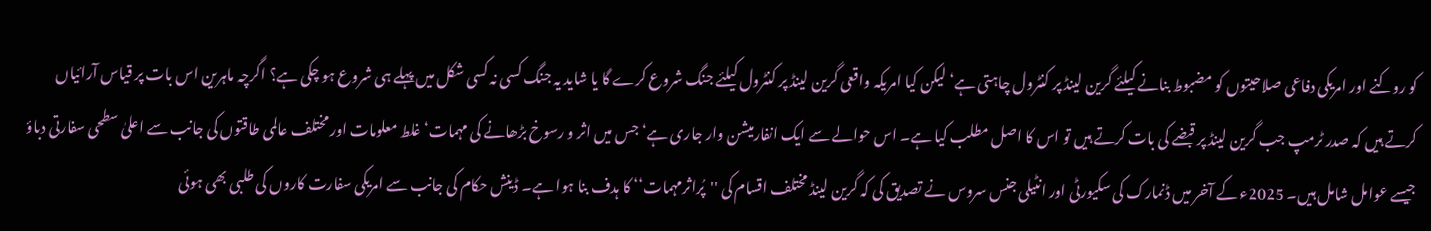کو روکنے اور امریکی دفاعی صلاحیتوں کو مضبوط بنانے کیلئے گرین لینڈ پر کنٹرول چاہتی ہے‘ لیکن کیا امریکہ واقعی گرین لینڈ پر کنٹرول کیلئے جنگ شروع کرے گا یا شاید یہ جنگ کسی نہ کسی شکل میں پہلے ہی شروع ہو چکی ہے؟ اگرچہ ماہرین اس بات پر قیاس آرائیاں کرتے ہیں کہ صدر ٹرمپ جب گرین لینڈ پر قبضے کی بات کرتے ہیں تو اس کا اصل مطلب کیا ہے۔ اس حوالے سے ایک انفارمیشن وار جاری ہے‘ جس میں اثر و رسوخ بڑھانے کی مہمات‘ غلط معلومات اور مختلف عالمی طاقتوں کی جانب سے اعلیٰ سطحی سفارتی دباؤ جیسے عوامل شامل ہیں۔ 2025ء کے آخر میں ڈنمارک کی سکیورٹی اور انٹیلی جنس سروس نے تصدیق کی کہ گرین لینڈ مختلف اقسام کی ''پُراثرمہمات‘‘ کا ہدف بنا ہوا ہے۔ ڈینش حکام کی جانب سے امریکی سفارت کاروں کی طلبی بھی ہوئی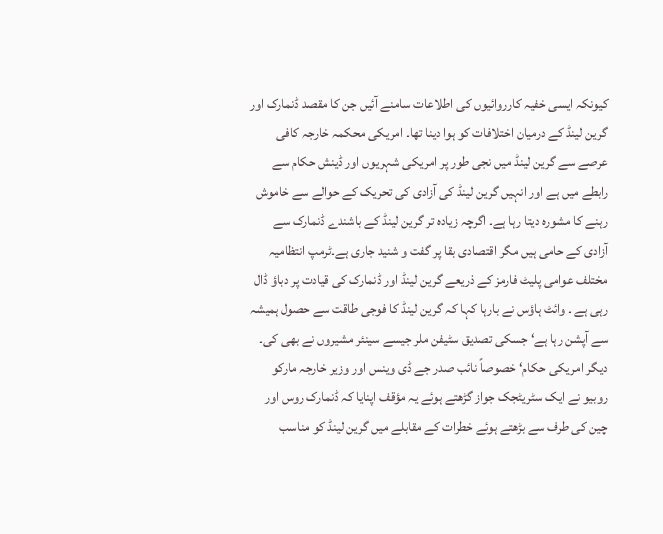کیونکہ ایسی خفیہ کارروائیوں کی اطلاعات سامنے آئیں جن کا مقصد ڈنمارک اور گرین لینڈ کے درمیان اختلافات کو ہوا دینا تھا۔ امریکی محکمہ خارجہ کافی عرصے سے گرین لینڈ میں نجی طور پر امریکی شہریوں اور ڈینش حکام سے رابطے میں ہے اور انہیں گرین لینڈ کی آزادی کی تحریک کے حوالے سے خاموش رہنے کا مشورہ دیتا رہا ہے۔ اگرچہ زیادہ تر گرین لینڈ کے باشندے ڈنمارک سے آزادی کے حامی ہیں مگر اقتصادی بقا پر گفت و شنید جاری ہے۔ٹرمپ انتظامیہ مختلف عوامی پلیٹ فارمز کے ذریعے گرین لینڈ اور ڈنمارک کی قیادت پر دباؤ ڈال رہی ہے ۔ وائٹ ہاؤس نے بارہا کہا کہ گرین لینڈ کا فوجی طاقت سے حصول ہمیشہ سے آپشن رہا ہے‘ جسکی تصدیق سٹیفن ملر جیسے سینئر مشیروں نے بھی کی۔ دیگر امریکی حکام‘ خصوصاً نائب صدر جے ڈی وینس اور وزیر خارجہ مارکو روبیو نے ایک سٹریٹجک جواز گڑھتے ہوئے یہ مؤقف اپنایا کہ ڈنمارک روس اور چین کی طرف سے بڑھتے ہوئے خطرات کے مقابلے میں گرین لینڈ کو مناسب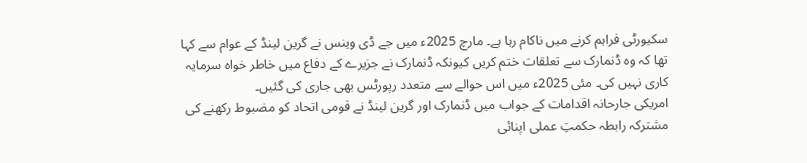سکیورٹی فراہم کرنے میں ناکام رہا ہے۔ مارچ 2025ء میں جے ڈی وینس نے گرین لینڈ کے عوام سے کہا تھا کہ وہ ڈنمارک سے تعلقات ختم کریں کیونکہ ڈنمارک نے جزیرے کے دفاع میں خاطر خواہ سرمایہ کاری نہیں کی۔ مئی 2025ء میں اس حوالے سے متعدد رپورٹس بھی جاری کی گئیں۔
امریکی جارحانہ اقدامات کے جواب میں ڈنمارک اور گرین لینڈ نے قومی اتحاد کو مضبوط رکھنے کی مشترکہ رابطہ حکمتِ عملی اپنائی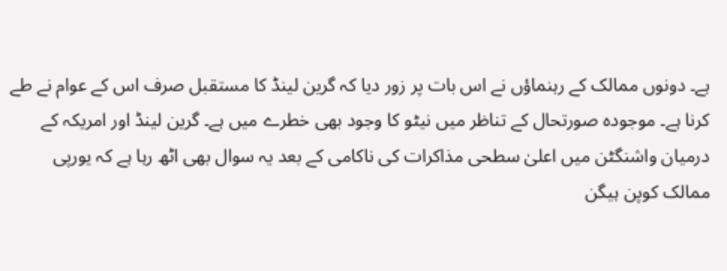ہے۔ دونوں ممالک کے رہنماؤں نے اس بات پر زور دیا کہ گرین لینڈ کا مستقبل صرف اس کے عوام نے طے کرنا ہے۔ موجودہ صورتحال کے تناظر میں نیٹو کا وجود بھی خطرے میں ہے۔ گرین لینڈ اور امریکہ کے درمیان واشنگٹن میں اعلیٰ سطحی مذاکرات کی ناکامی کے بعد یہ سوال بھی اٹھ رہا ہے کہ یورپی ممالک کوپن ہیگن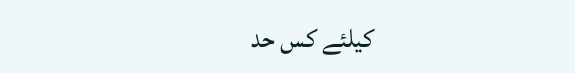کیلئے کس حد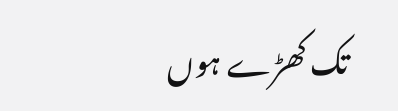تک کھڑے ہوں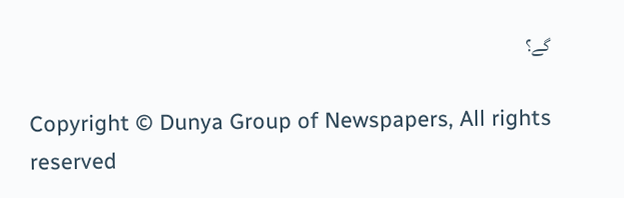گے؟

Copyright © Dunya Group of Newspapers, All rights reserved